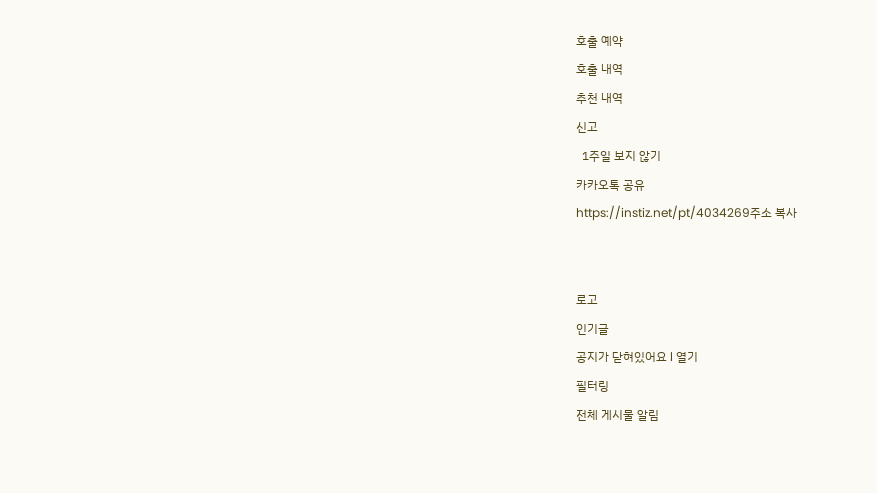호출 예약
호출 내역
추천 내역
신고
  1주일 보지 않기
카카오톡 공유
https://instiz.net/pt/4034269주소 복사


로고
인기글
공지가 닫혀있어요 l 열기
필터링
전체 게시물 알림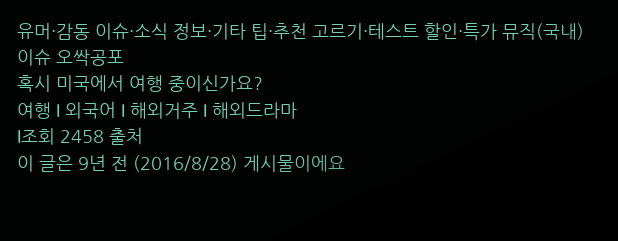유머·감동 이슈·소식 정보·기타 팁·추천 고르기·테스트 할인·특가 뮤직(국내)
이슈 오싹공포
혹시 미국에서 여행 중이신가요?
여행 l 외국어 l 해외거주 l 해외드라마
l조회 2458 출처
이 글은 9년 전 (2016/8/28) 게시물이에요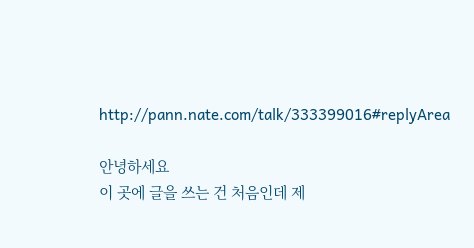http://pann.nate.com/talk/333399016#replyArea

안녕하세요
이 곳에 글을 쓰는 건 처음인데 제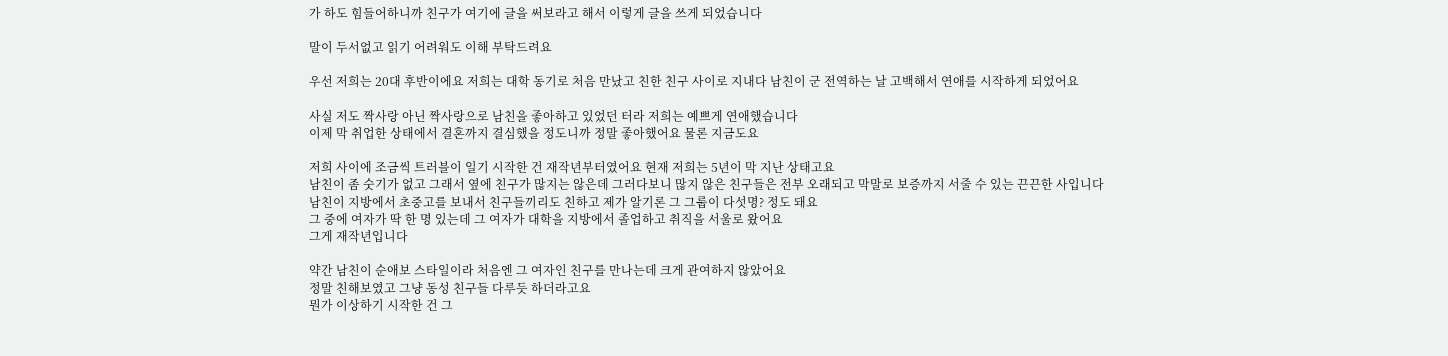가 하도 힘들어하니까 친구가 여기에 글을 써보라고 해서 이렇게 글을 쓰게 되었습니다

말이 두서없고 읽기 어려워도 이해 부탁드려요

우선 저희는 20대 후반이에요 저희는 대학 동기로 처음 만났고 친한 친구 사이로 지내다 남친이 군 전역하는 날 고백해서 연애를 시작하게 되었어요

사실 저도 짝사랑 아닌 짝사랑으로 남친을 좋아하고 있었던 터라 저희는 예쁘게 연애했습니다
이제 막 취업한 상태에서 결혼까지 결심했을 정도니까 정말 좋아했어요 물론 지금도요

저희 사이에 조금씩 트러블이 일기 시작한 건 재작년부터였어요 현재 저희는 5년이 막 지난 상태고요
남친이 좀 숫기가 없고 그래서 옆에 친구가 많지는 않은데 그러다보니 많지 않은 친구들은 전부 오래되고 막말로 보증까지 서줄 수 있는 끈끈한 사입니다
남친이 지방에서 초중고를 보내서 친구들끼리도 친하고 제가 알기론 그 그룹이 다섯명? 정도 돼요
그 중에 여자가 딱 한 명 있는데 그 여자가 대학을 지방에서 졸업하고 취직을 서울로 왔어요
그게 재작년입니다

약간 남친이 순애보 스타일이라 처음엔 그 여자인 친구를 만나는데 크게 관여하지 않았어요
정말 친해보였고 그냥 동성 친구들 다루듯 하더라고요
뭔가 이상하기 시작한 건 그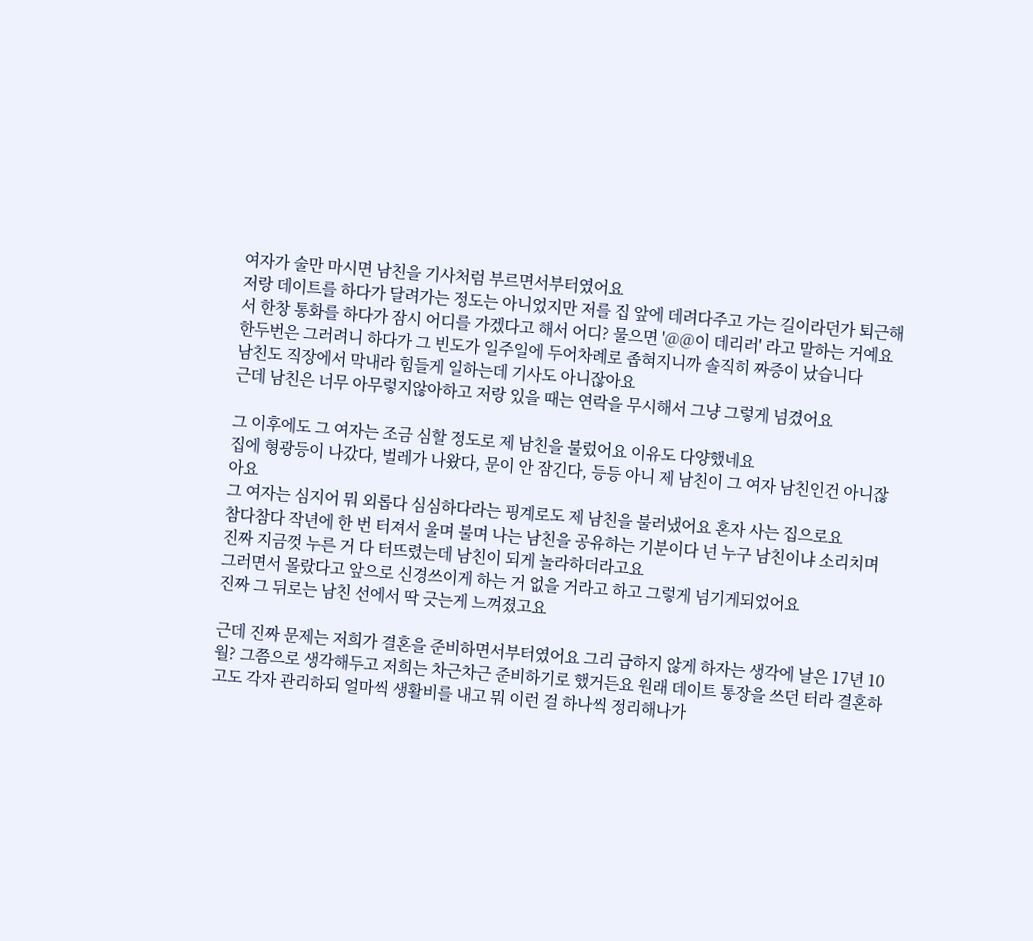여자가 술만 마시면 남친을 기사처럼 부르면서부터였어요
저랑 데이트를 하다가 달려가는 정도는 아니었지만 저를 집 앞에 데려다주고 가는 길이라던가 퇴근해서 한창 통화를 하다가 잠시 어디를 가겠다고 해서 어디? 물으면 '@@이 데리러' 라고 말하는 거예요
한두번은 그러려니 하다가 그 빈도가 일주일에 두어차례로 좁혀지니까 솔직히 짜증이 났습니다
남친도 직장에서 막내라 힘들게 일하는데 기사도 아니잖아요
근데 남친은 너무 아무렇지않아하고 저랑 있을 때는 연락을 무시해서 그냥 그렇게 넘겼어요

그 이후에도 그 여자는 조금 심할 정도로 제 남친을 불렀어요 이유도 다양했네요
집에 형광등이 나갔다, 벌레가 나왔다, 문이 안 잠긴다, 등등 아니 제 남친이 그 여자 남친인건 아니잖아요
그 여자는 심지어 뭐 외롭다 심심하다라는 핑계로도 제 남친을 불러냈어요 혼자 사는 집으로요
참다참다 작년에 한 번 터져서 울며 불며 나는 남친을 공유하는 기분이다 넌 누구 남친이냐 소리치며 진짜 지금껏 누른 거 다 터뜨렸는데 남친이 되게 놀라하더라고요
그러면서 몰랐다고 앞으로 신경쓰이게 하는 거 없을 거라고 하고 그렇게 넘기게되었어요
진짜 그 뒤로는 남친 선에서 딱 긋는게 느껴졌고요

근데 진짜 문제는 저희가 결혼을 준비하면서부터였어요 그리 급하지 않게 하자는 생각에 날은 17년 10월? 그쯤으로 생각해두고 저희는 차근차근 준비하기로 했거든요 원래 데이트 통장을 쓰던 터라 결혼하고도 각자 관리하되 얼마씩 생활비를 내고 뭐 이런 걸 하나씩 정리해나가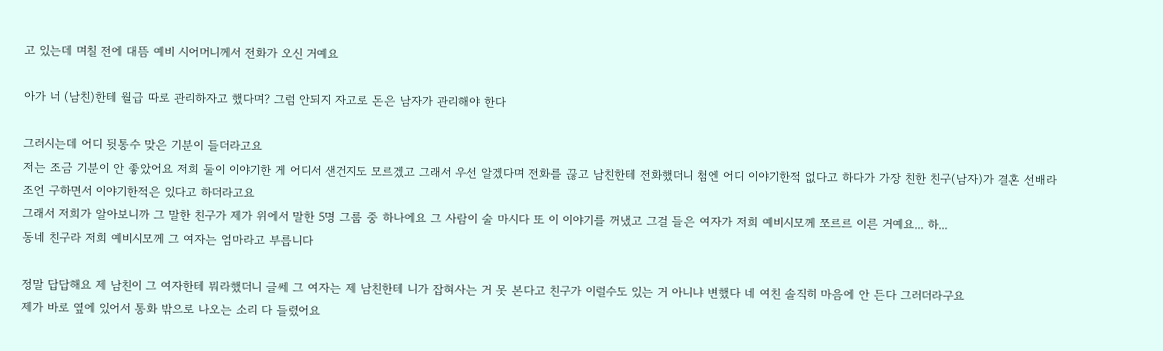고 있는데 며칠 전에 대뜸 예비 시어머니께서 전화가 오신 거예요

아가 너 (남친)한테 월급 따로 관리하자고 했다며? 그럼 안되지 자고로 돈은 남자가 관리해야 한다

그러시는데 어디 뒷통수 맞은 기분이 들더라고요
저는 조금 기분이 안 좋았어요 저희 둘이 이야기한 게 어디서 샌건지도 모르겠고 그래서 우선 알겠다며 전화를 끊고 남친한테 전화했더니 첨엔 어디 이야기한적 없다고 하다가 가장 친한 친구(남자)가 결혼 선배라 조언 구하면서 이야기한적은 있다고 하더라고요
그래서 저희가 알아보니까 그 말한 친구가 제가 위에서 말한 5명 그룹 중 하나에요 그 사람이 술 마시다 또 이 이야기를 꺼냈고 그걸 들은 여자가 저희 예비시모께 쪼르르 이른 거예요... 하...
동네 친구라 저희 예비시모께 그 여자는 엄마라고 부릅니다

정말 답답해요 제 남친이 그 여자한테 뭐라했더니 글쎄 그 여자는 제 남친한테 니가 잡혀사는 거 못 본다고 친구가 이럴수도 있는 거 아니냐 변했다 네 여친 솔직히 마음에 안 든다 그러더라구요
제가 바로 옆에 있어서 통화 밖으로 나오는 소리 다 들렸어요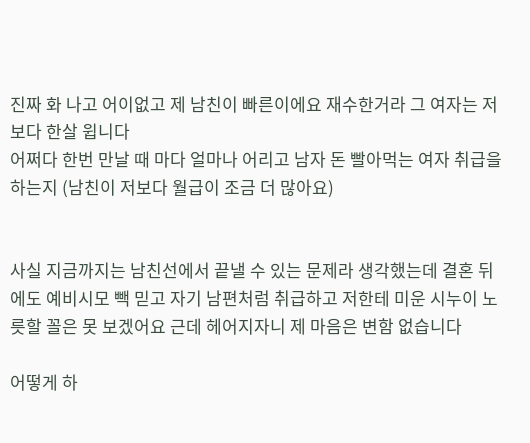진짜 화 나고 어이없고 제 남친이 빠른이에요 재수한거라 그 여자는 저보다 한살 윕니다
어쩌다 한번 만날 때 마다 얼마나 어리고 남자 돈 빨아먹는 여자 취급을 하는지 (남친이 저보다 월급이 조금 더 많아요)


사실 지금까지는 남친선에서 끝낼 수 있는 문제라 생각했는데 결혼 뒤에도 예비시모 빽 믿고 자기 남편처럼 취급하고 저한테 미운 시누이 노릇할 꼴은 못 보겠어요 근데 헤어지자니 제 마음은 변함 없습니다

어떻게 하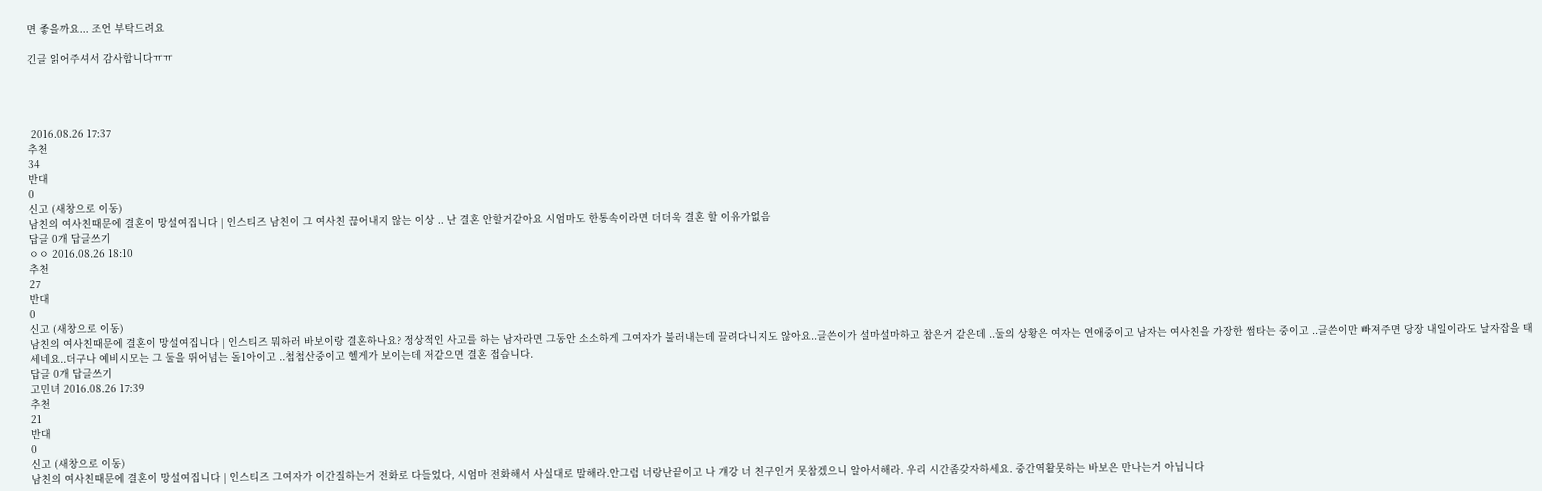면 좋을까요... 조언 부탁드려요

긴글 읽어주셔서 감사합니다ㅠㅠ




 2016.08.26 17:37
추천
34
반대
0
신고 (새창으로 이동)
남친의 여사친때문에 결혼이 망설여집니다 | 인스티즈 남친이 그 여사친 끊어내지 않는 이상 .. 난 결혼 안할거같아요 시엄마도 한통속이라면 더더욱 결혼 할 이유가없음
답글 0개 답글쓰기
ㅇㅇ 2016.08.26 18:10
추천
27
반대
0
신고 (새창으로 이동)
남친의 여사친때문에 결혼이 망설여집니다 | 인스티즈 뭐하러 바보이랑 결혼하나요? 정상적인 사고를 하는 남자라면 그동안 소소하게 그여자가 불러내는데 끌려다니지도 않아요..글쓴이가 설마설마하고 참은거 같은데 ..둘의 상황은 여자는 연애중이고 남자는 여사친을 가장한 썸타는 중이고 ..글쓴이만 빠져주면 당장 내일이라도 날자잡을 태세네요..더구나 예비시모는 그 둘을 뛰어넘는 돌1아이고 ..첩첩산중이고 헬게가 보이는데 저같으면 결혼 접습니다.
답글 0개 답글쓰기
고민녀 2016.08.26 17:39
추천
21
반대
0
신고 (새창으로 이동)
남친의 여사친때문에 결혼이 망설여집니다 | 인스티즈 그여자가 이간질하는거 전화로 다들었다, 시엄마 전화해서 사실대로 말해라.안그럼 너랑난끝이고 나 걔강 너 친구인거 못참겠으니 알아서해라. 우리 시간좀갖자하세요. 중간역활못하는 바보은 만나는거 아닙니다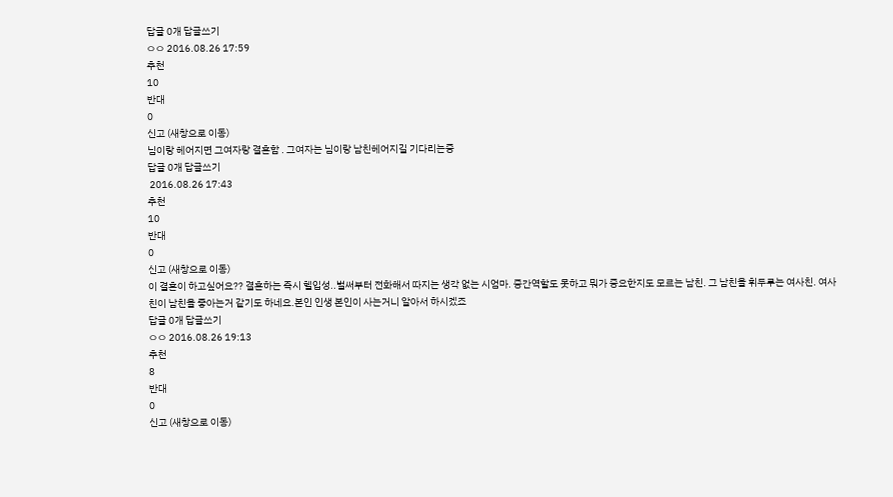답글 0개 답글쓰기
ㅇㅇ 2016.08.26 17:59
추천
10
반대
0
신고 (새창으로 이동)
님이랑 헤어지면 그여자랑 결혼함 . 그여자는 님이랑 남친헤어지길 기다리는중
답글 0개 답글쓰기
 2016.08.26 17:43
추천
10
반대
0
신고 (새창으로 이동)
이 결혼이 하고싶어요?? 결혼하는 즉시 헬입성..벌써부터 전화해서 따지는 생각 없는 시엄마. 중간역할도 못하고 뭐가 중요한지도 모르는 남친. 그 남친을 휘두루는 여사친. 여사친이 남친을 좋아는거 같기도 하네요.본인 인생 본인이 사는거니 알아서 하시겠죠
답글 0개 답글쓰기
ㅇㅇ 2016.08.26 19:13
추천
8
반대
0
신고 (새창으로 이동)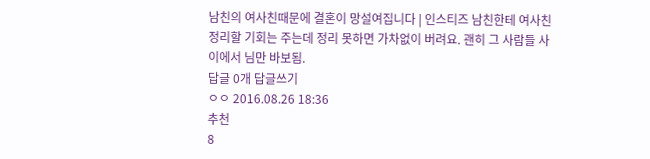남친의 여사친때문에 결혼이 망설여집니다 | 인스티즈 남친한테 여사친 정리할 기회는 주는데 정리 못하면 가차없이 버려요. 괜히 그 사람들 사이에서 님만 바보됨.
답글 0개 답글쓰기
ㅇㅇ 2016.08.26 18:36
추천
8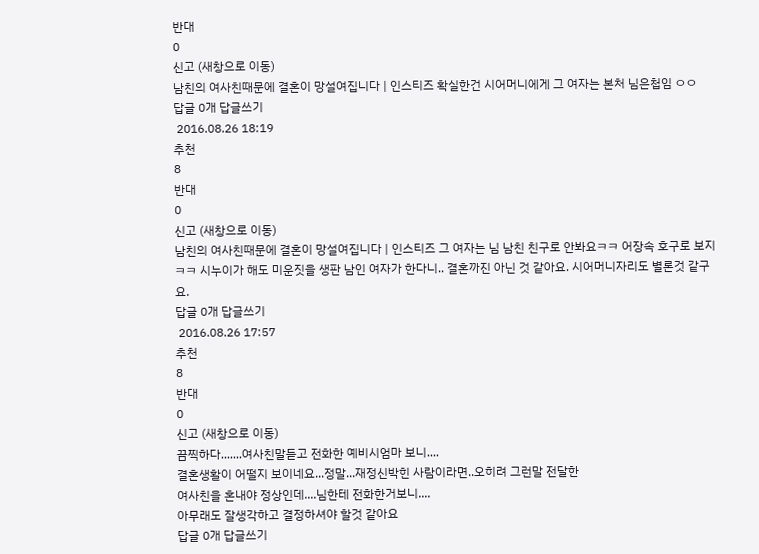반대
0
신고 (새창으로 이동)
남친의 여사친때문에 결혼이 망설여집니다 | 인스티즈 확실한건 시어머니에게 그 여자는 본처 님은첩임 ㅇㅇ
답글 0개 답글쓰기
 2016.08.26 18:19
추천
8
반대
0
신고 (새창으로 이동)
남친의 여사친때문에 결혼이 망설여집니다 | 인스티즈 그 여자는 님 남친 친구로 안봐요ㅋㅋ 어장속 호구로 보지ㅋㅋ 시누이가 해도 미운짓을 생판 남인 여자가 한다니.. 결혼까진 아닌 것 같아요. 시어머니자리도 별론것 같구요.
답글 0개 답글쓰기
 2016.08.26 17:57
추천
8
반대
0
신고 (새창으로 이동)
끔찍하다.......여사친말듣고 전화한 예비시엄마 보니....
결혼생활이 어떨지 보이네요...정말...재정신박힌 사람이라면..오히려 그런말 전달한
여사친을 혼내야 정상인데....님한테 전화한거보니....
아무래도 잘생각하고 결정하셔야 할것 같아요
답글 0개 답글쓰기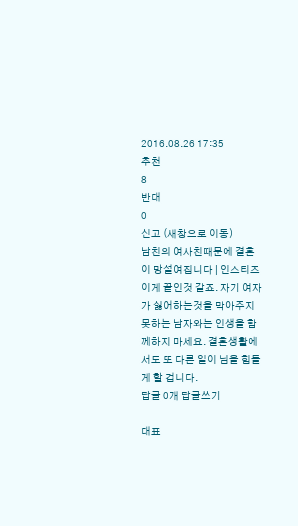2016.08.26 17:35
추천
8
반대
0
신고 (새창으로 이동)
남친의 여사친때문에 결혼이 망설여집니다 | 인스티즈 이게 끝인것 같죠. 자기 여자가 싫어하는것을 막아주지 못하는 남자와는 인생을 함께하지 마세요. 결혼생활에서도 또 다른 일이 님을 힘들게 할 겁니다.
답글 0개 답글쓰기

대표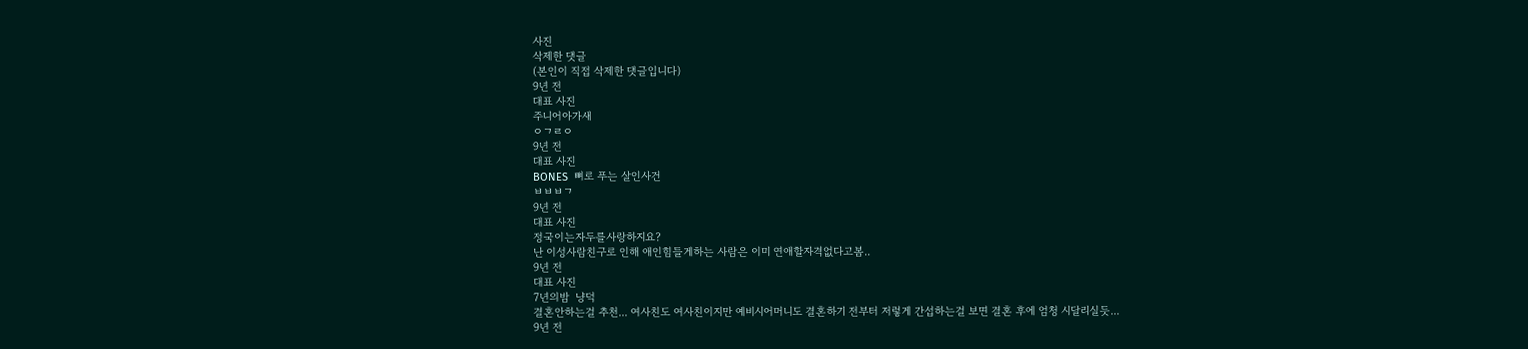사진
삭제한 댓글
(본인이 직접 삭제한 댓글입니다)
9년 전
대표 사진
주니어아가새
ㅇㄱㄹㅇ
9년 전
대표 사진
BONES  뼈로 푸는 살인사건
ㅂㅂㅂㄱ
9년 전
대표 사진
정국이는자두를사랑하지요?
난 이성사람친구로 인해 애인힘들게하는 사람은 이미 연애할자격없다고봄..
9년 전
대표 사진
7년의밤  냥덕
결혼안하는걸 추천... 여사친도 여사친이지만 예비시어머니도 결혼하기 전부터 저렇게 간섭하는걸 보면 결혼 후에 엄청 시달리실듯...
9년 전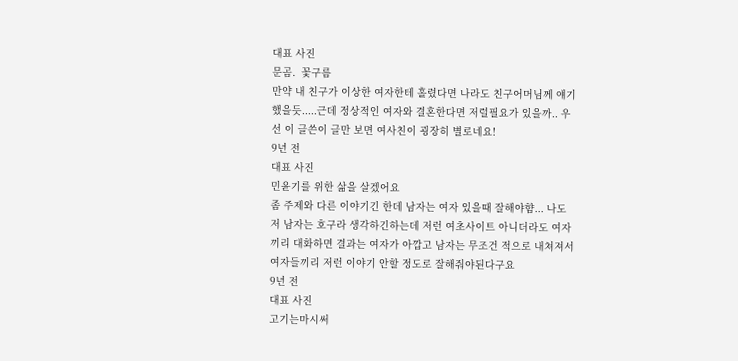대표 사진
문곰.  꽃구름
만약 내 친구가 이상한 여자한테 홀렸다면 나라도 친구어머님께 얘기 했을듯.....근데 정상적인 여자와 결혼한다면 저럴필요가 있을까.. 우선 이 글쓴이 글만 보면 여사친이 굉장히 별로네요!
9년 전
대표 사진
민윤기를 위한 삶을 살겠어요
좀 주제와 다른 이야기긴 한데 남자는 여자 있을때 잘해야햠... 나도 저 남자는 호구라 생각하긴하는데 저런 여초사이트 아니더라도 여자끼리 대화하면 결과는 여자가 아깝고 남자는 무조건 적으로 내쳐져서 여자들끼리 저런 이야기 안할 정도로 잘해줘야된다구요
9년 전
대표 사진
고기는마시써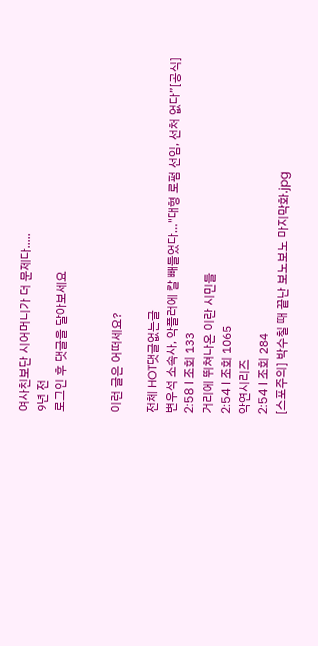여사친보단 시어머니가 더 문제다.....
9년 전
로그인 후 댓글을 달아보세요


이런 글은 어떠세요?

전체 HOT댓글없는글
변우석 소속사, 악플러에 칼 빼들었다…"대형 로펌 선임, 선처 없다”[공식]
2:58 l 조회 133
거리에 뛰쳐나온 이란 시민들
2:54 l 조회 1065
악연시리즈
2:54 l 조회 284
[스포주의] 박수칠 때 끝난 보노보노 마지막화.jpg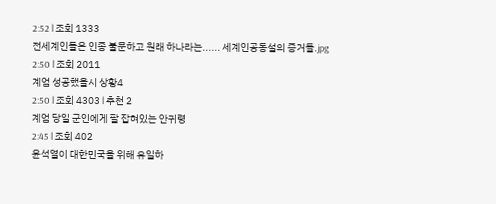2:52 l 조회 1333
전세계인들은 인종 불문하고 원래 하나라는...... 세계인공동설의 증거들.jpg
2:50 l 조회 2011
계엄 성공했을시 상황4
2:50 l 조회 4303 l 추천 2
계엄 당일 군인에게 팔 잡혀있는 안귀령
2:45 l 조회 402
윤석열이 대한민국을 위해 유일하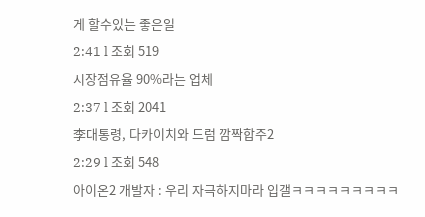게 할수있는 좋은일
2:41 l 조회 519
시장점유율 90%라는 업체
2:37 l 조회 2041
李대통령, 다카이치와 드럼 깜짝합주2
2:29 l 조회 548
아이온2 개발자 : 우리 자극하지마라 입갤ㅋㅋㅋㅋㅋㅋㅋㅋㅋ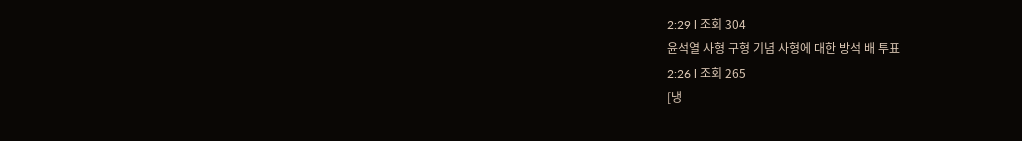2:29 l 조회 304
윤석열 사형 구형 기념 사형에 대한 방석 배 투표
2:26 l 조회 265
[냉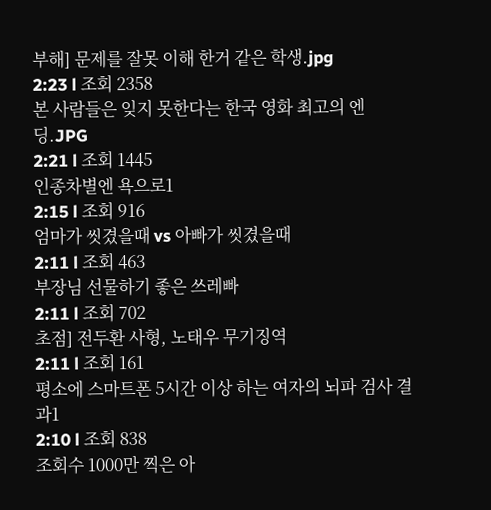부해] 문제를 잘못 이해 한거 같은 학생.jpg
2:23 l 조회 2358
본 사람들은 잊지 못한다는 한국 영화 최고의 엔딩.JPG
2:21 l 조회 1445
인종차별엔 욕으로1
2:15 l 조회 916
엄마가 씻겼을때 vs 아빠가 씻겼을때
2:11 l 조회 463
부장님 선물하기 좋은 쓰레빠
2:11 l 조회 702
초점] 전두환 사형, 노태우 무기징역
2:11 l 조회 161
평소에 스마트폰 5시간 이상 하는 여자의 뇌파 검사 결과1
2:10 l 조회 838
조회수 1000만 찍은 아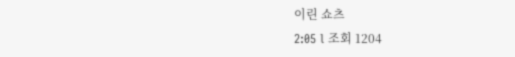이린 쇼츠
2:05 l 조회 1204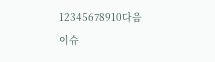12345678910다음
이슈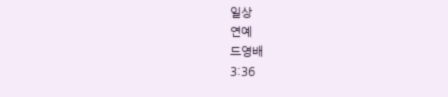일상
연예
드영배
3:36